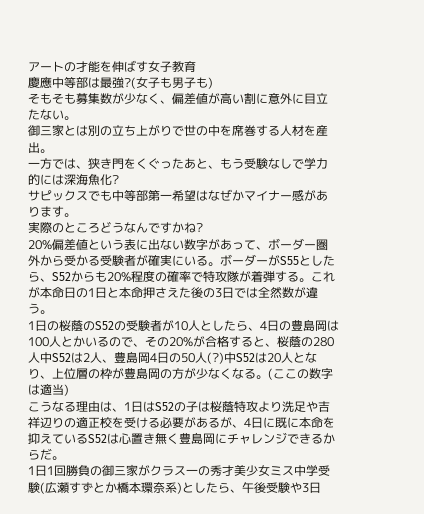アートの才能を伸ばす女子教育
慶應中等部は最強?(女子も男子も)
そもそも募集数が少なく、偏差値が高い割に意外に目立たない。
御三家とは別の立ち上がりで世の中を席巻する人材を産出。
一方では、狭き門をくぐったあと、もう受験なしで学力的には深海魚化?
サピックスでも中等部第一希望はなぜかマイナー感があります。
実際のところどうなんですかね?
20%偏差値という表に出ない数字があって、ボーダー圏外から受かる受験者が確実にいる。ボーダーがS55としたら、S52からも20%程度の確率で特攻隊が着弾する。これが本命日の1日と本命押さえた後の3日では全然数が違う。
1日の桜蔭のS52の受験者が10人としたら、4日の豊島岡は100人とかいるので、その20%が合格すると、桜蔭の280人中S52は2人、豊島岡4日の50人(?)中S52は20人となり、上位層の枠が豊島岡の方が少なくなる。(ここの数字は適当)
こうなる理由は、1日はS52の子は桜蔭特攻より洗足や吉祥辺りの適正校を受ける必要があるが、4日に既に本命を抑えているS52は心置き無く豊島岡にチャレンジできるからだ。
1日1回勝負の御三家がクラス一の秀才美少女ミス中学受験(広瀬すずとか橋本環奈系)としたら、午後受験や3日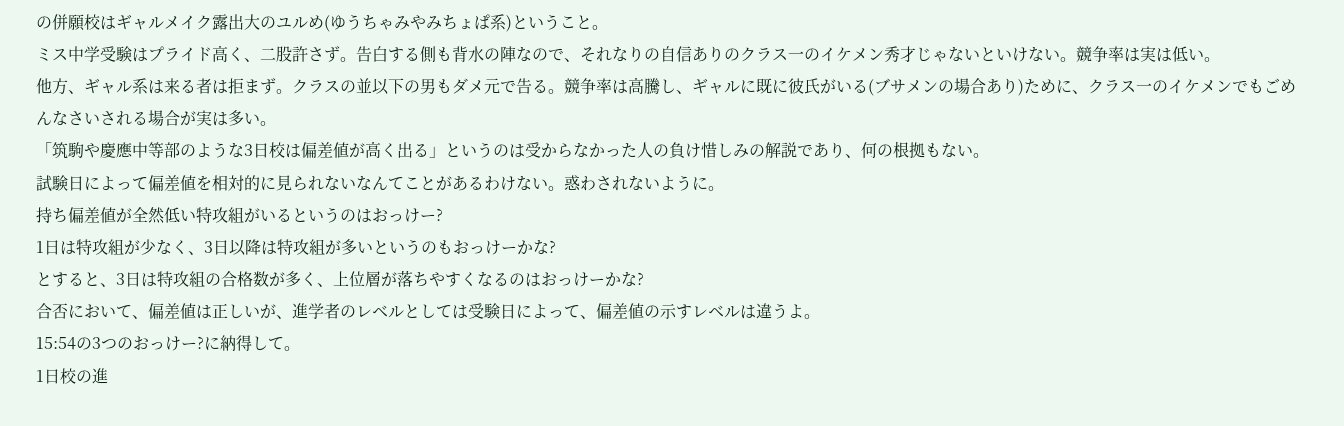の併願校はギャルメイク露出大のユルめ(ゆうちゃみやみちょぱ系)ということ。
ミス中学受験はプライド高く、二股許さず。告白する側も背水の陣なので、それなりの自信ありのクラス一のイケメン秀才じゃないといけない。競争率は実は低い。
他方、ギャル系は来る者は拒まず。クラスの並以下の男もダメ元で告る。競争率は高騰し、ギャルに既に彼氏がいる(ブサメンの場合あり)ために、クラス一のイケメンでもごめんなさいされる場合が実は多い。
「筑駒や慶應中等部のような3日校は偏差値が高く出る」というのは受からなかった人の負け惜しみの解説であり、何の根拠もない。
試験日によって偏差値を相対的に見られないなんてことがあるわけない。惑わされないように。
持ち偏差値が全然低い特攻組がいるというのはおっけー?
1日は特攻組が少なく、3日以降は特攻組が多いというのもおっけーかな?
とすると、3日は特攻組の合格数が多く、上位層が落ちやすくなるのはおっけーかな?
合否において、偏差値は正しいが、進学者のレベルとしては受験日によって、偏差値の示すレベルは違うよ。
15:54の3つのおっけー?に納得して。
1日校の進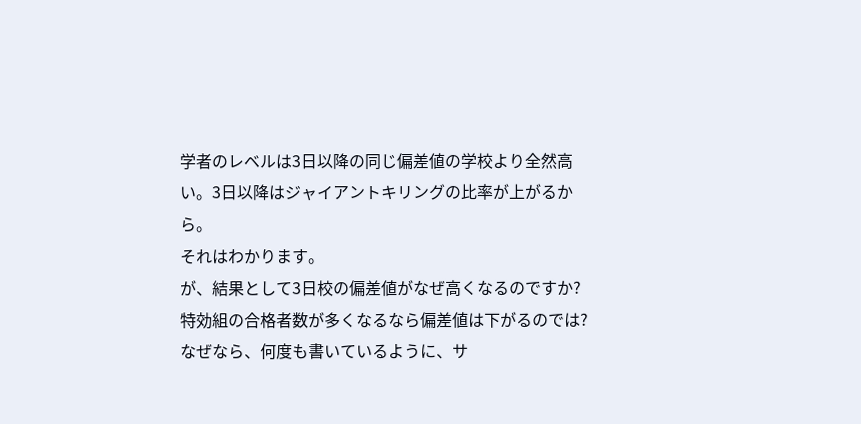学者のレベルは3日以降の同じ偏差値の学校より全然高い。3日以降はジャイアントキリングの比率が上がるから。
それはわかります。
が、結果として3日校の偏差値がなぜ高くなるのですか?
特効組の合格者数が多くなるなら偏差値は下がるのでは?
なぜなら、何度も書いているように、サ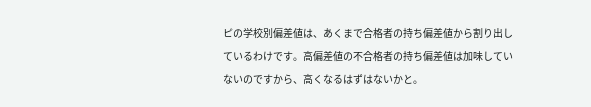ピの学校別偏差値は、あくまで合格者の持ち偏差値から割り出しているわけです。高偏差値の不合格者の持ち偏差値は加味していないのですから、高くなるはずはないかと。